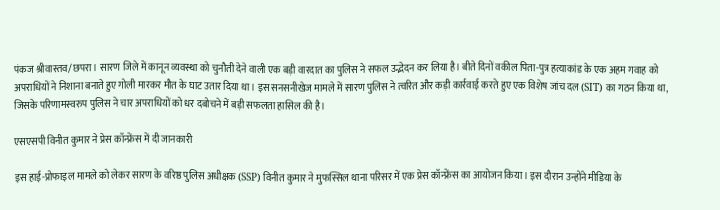पंकज श्रीवास्तव/छपरा। सारण जिले में कानून व्यवस्था को चुनौती देने वाली एक बड़ी वारदात का पुलिस ने सफल उद्भेदन कर लिया है। बीते दिनों वकील पिता-पुत्र हत्याकांड के एक अहम गवाह को अपराधियों ने निशाना बनाते हुए गोली मारकर मौत के घाट उतार दिया था। इस सनसनीखेज मामले में सारण पुलिस ने त्वरित और कड़ी कार्रवाई करते हुए एक विशेष जांच दल (SIT) का गठन किया था, जिसके परिणामस्वरुप पुलिस ने चार अपराधियों को धर दबोचने में बड़ी सफलता हासिल की है।

एसएसपी विनीत कुमार ने प्रेस कॉन्फ्रेंस में दी जानकारी

इस हाई-प्रोफाइल मामले को लेकर सारण के वरिष्ठ पुलिस अधीक्षक (SSP) विनीत कुमार ने मुफस्सिल थाना परिसर में एक प्रेस कॉन्फ्रेंस का आयोजन किया। इस दौरान उन्होंने मीडिया के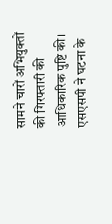सामने चारों अभियुक्तों की गिरफ्तारी की आधिकारिक पुष्टि की।
एसएसपी ने घटना के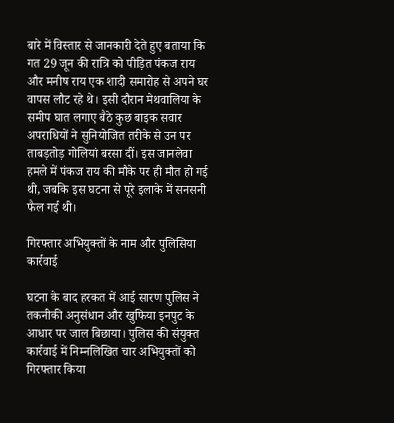बारे में विस्तार से जानकारी देते हुए बताया कि गत 29 जून की रात्रि को पीड़ित पंकज राय और मनीष राय एक शादी समारोह से अपने घर वापस लौट रहे थे। इसी दौरान मेथवालिया के समीप घात लगाए बैठे कुछ बाइक सवार अपराधियों ने सुनियोजित तरीके से उन पर ताबड़तोड़ गोलियां बरसा दीं। इस जानलेवा हमले में पंकज राय की मौके पर ही मौत हो गई थी, जबकि इस घटना से पूरे इलाके में सनसनी फैल गई थी।

गिरफ्तार अभियुक्तों के नाम और पुलिसिया कार्रवाई

घटना के बाद हरकत में आई सारण पुलिस ने तकनीकी अनुसंधान और खुफिया इनपुट के आधार पर जाल बिछाया। पुलिस की संयुक्त कार्रवाई में निम्नलिखित चार अभियुक्तों को गिरफ्तार किया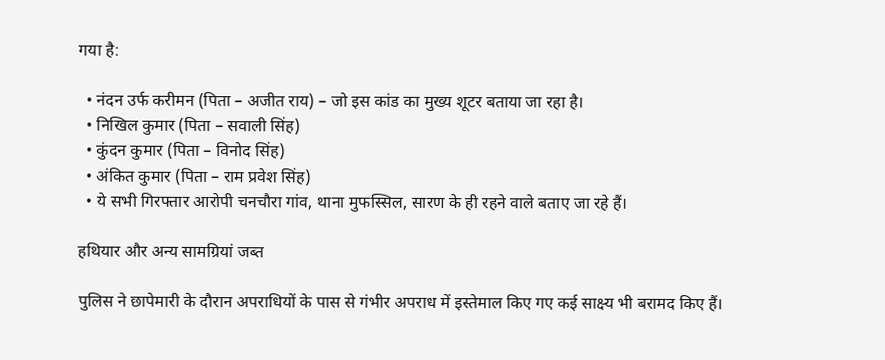गया है:

  • नंदन उर्फ करीमन (पिता – अजीत राय) – जो इस कांड का मुख्य शूटर बताया जा रहा है।
  • निखिल कुमार (पिता – सवाली सिंह)
  • कुंदन कुमार (पिता – विनोद सिंह)
  • अंकित कुमार (पिता – राम प्रवेश सिंह)
  • ये सभी गिरफ्तार आरोपी चनचौरा गांव, थाना मुफस्सिल, सारण के ही रहने वाले बताए जा रहे हैं।

हथियार और अन्य सामग्रियां जब्त

पुलिस ने छापेमारी के दौरान अपराधियों के पास से गंभीर अपराध में इस्तेमाल किए गए कई साक्ष्य भी बरामद किए हैं।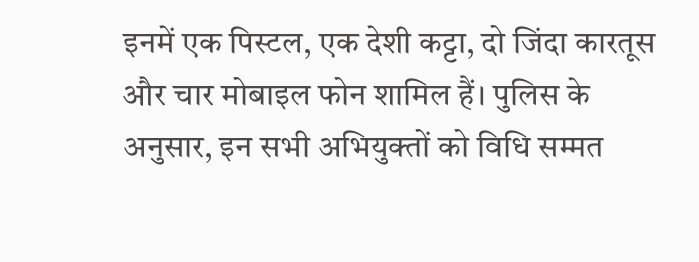इनमें एक पिस्टल, एक देशी कट्टा, दो जिंदा कारतूस और चार मोबाइल फोन शामिल हैं। पुलिस के अनुसार, इन सभी अभियुक्तों को विधि सम्मत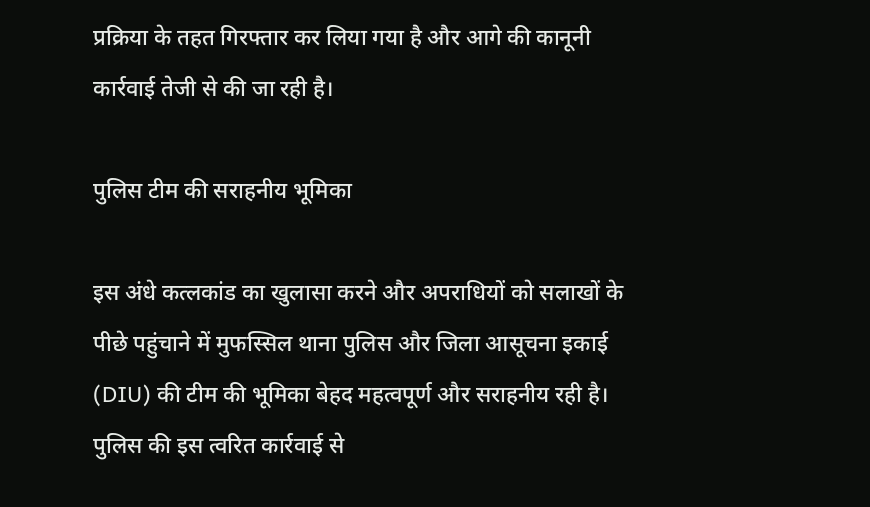प्रक्रिया के तहत गिरफ्तार कर लिया गया है और आगे की कानूनी कार्रवाई तेजी से की जा रही है।

पुलिस टीम की सराहनीय भूमिका

इस अंधे कत्लकांड का खुलासा करने और अपराधियों को सलाखों के पीछे पहुंचाने में मुफस्सिल थाना पुलिस और जिला आसूचना इकाई (DIU) की टीम की भूमिका बेहद महत्वपूर्ण और सराहनीय रही है। पुलिस की इस त्वरित कार्रवाई से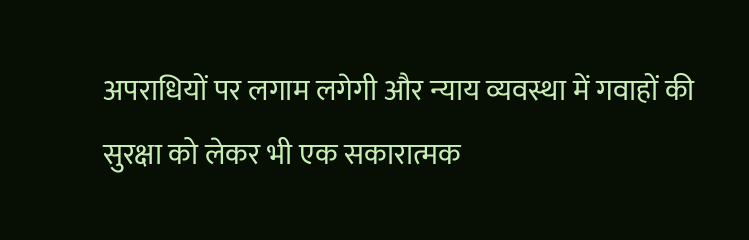अपराधियों पर लगाम लगेगी और न्याय व्यवस्था में गवाहों की सुरक्षा को लेकर भी एक सकारात्मक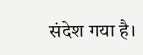संदेश गया है।